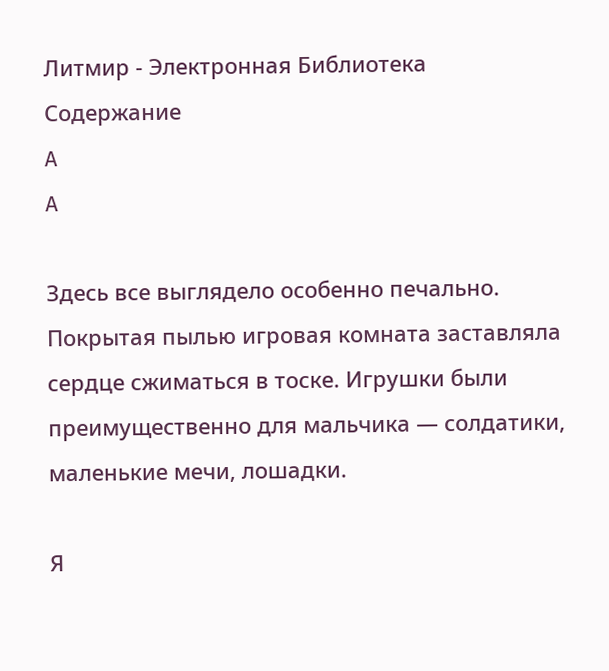Литмир - Электронная Библиотека
Содержание
A
A

Здесь все выглядело особенно печально. Покрытая пылью игровая комната заставляла сердце сжиматься в тоске. Игрушки были преимущественно для мальчика — солдатики, маленькие мечи, лошадки.

Я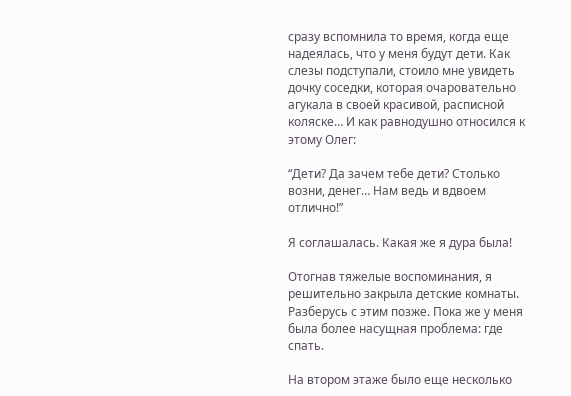сразу вспомнила то время, когда еще надеялась, что у меня будут дети. Как слезы подступали, стоило мне увидеть дочку соседки, которая очаровательно агукала в своей красивой, расписной коляске… И как равнодушно относился к этому Олег:

“Дети? Да зачем тебе дети? Столько возни, денег… Нам ведь и вдвоем отлично!”

Я соглашалась. Какая же я дура была!

Отогнав тяжелые воспоминания, я решительно закрыла детские комнаты. Разберусь с этим позже. Пока же у меня была более насущная проблема: где спать.

На втором этаже было еще несколько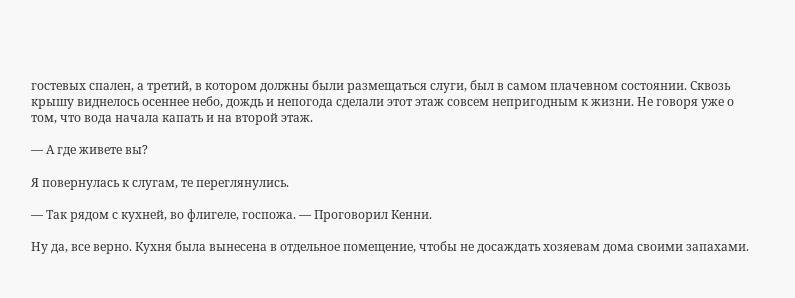гостевых спален, а третий, в котором должны были размещаться слуги, был в самом плачевном состоянии. Сквозь крышу виднелось осеннее небо, дождь и непогода сделали этот этаж совсем непригодным к жизни. Не говоря уже о том, что вода начала капать и на второй этаж.

— А где живете вы?

Я повернулась к слугам, те переглянулись.

— Так рядом с кухней, во флигеле, госпожа. — Проговорил Кенни.

Ну да, все верно. Кухня была вынесена в отдельное помещение, чтобы не досаждать хозяевам дома своими запахами.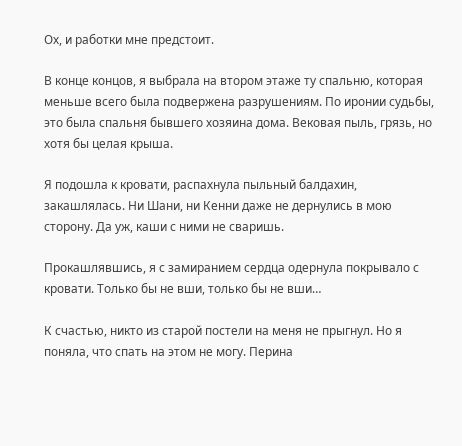Ох, и работки мне предстоит.

В конце концов, я выбрала на втором этаже ту спальню, которая меньше всего была подвержена разрушениям. По иронии судьбы, это была спальня бывшего хозяина дома. Вековая пыль, грязь, но хотя бы целая крыша.

Я подошла к кровати, распахнула пыльный балдахин, закашлялась. Ни Шани, ни Кенни даже не дернулись в мою сторону. Да уж, каши с ними не сваришь.

Прокашлявшись, я с замиранием сердца одернула покрывало с кровати. Только бы не вши, только бы не вши…

К счастью, никто из старой постели на меня не прыгнул. Но я поняла, что спать на этом не могу. Перина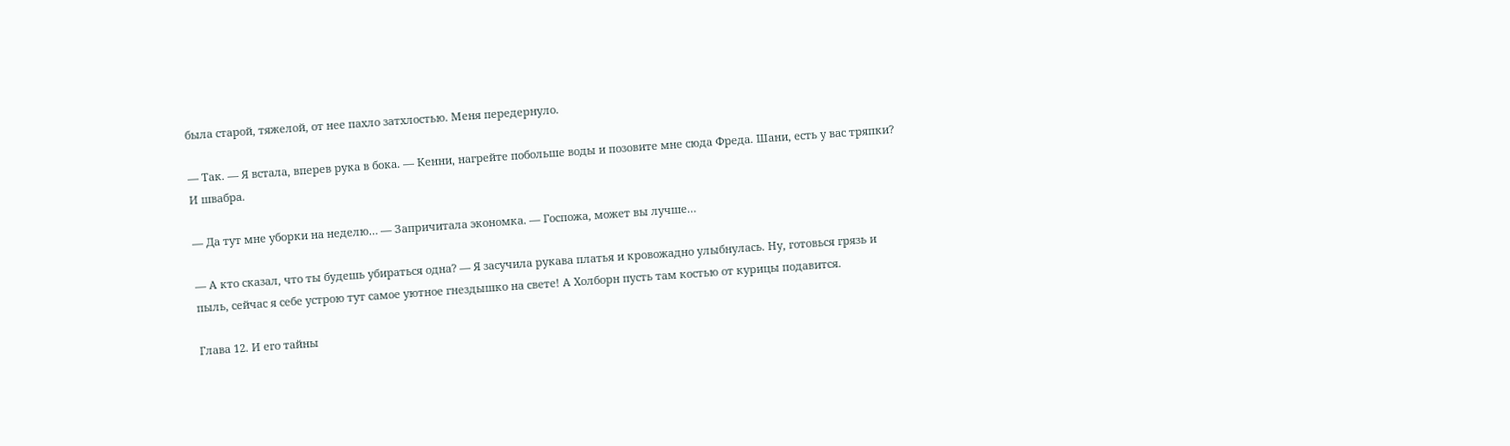была старой, тяжелой, от нее пахло затхлостью. Меня передернуло.

— Так. — Я встала, вперев рука в бока. — Кенни, нагрейте побольше воды и позовите мне сюда Фреда. Шани, есть у вас тряпки? И швабра.

— Да тут мне уборки на неделю… — Запричитала экономка. — Госпожа, может вы лучше…

— А кто сказал, что ты будешь убираться одна? — Я засучила рукава платья и кровожадно улыбнулась. Ну, готовься грязь и пыль, сейчас я себе устрою тут самое уютное гнездышко на свете! А Холборн пусть там костью от курицы подавится.

Глава 12. И его тайны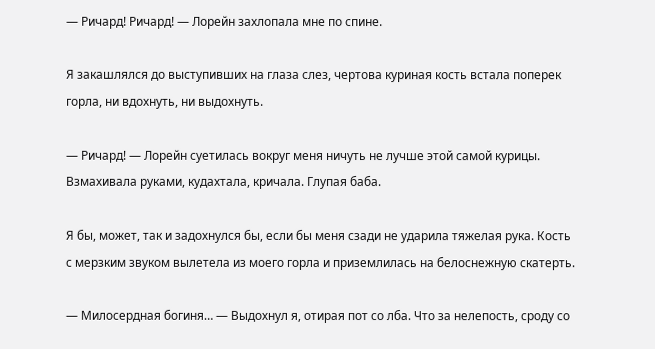— Ричард! Ричард! — Лорейн захлопала мне по спине.

Я закашлялся до выступивших на глаза слез, чертова куриная кость встала поперек горла, ни вдохнуть, ни выдохнуть.

— Ричард! — Лорейн суетилась вокруг меня ничуть не лучше этой самой курицы. Взмахивала руками, кудахтала, кричала. Глупая баба.

Я бы, может, так и задохнулся бы, если бы меня сзади не ударила тяжелая рука. Кость с мерзким звуком вылетела из моего горла и приземлилась на белоснежную скатерть.

— Милосердная богиня… — Выдохнул я, отирая пот со лба. Что за нелепость, сроду со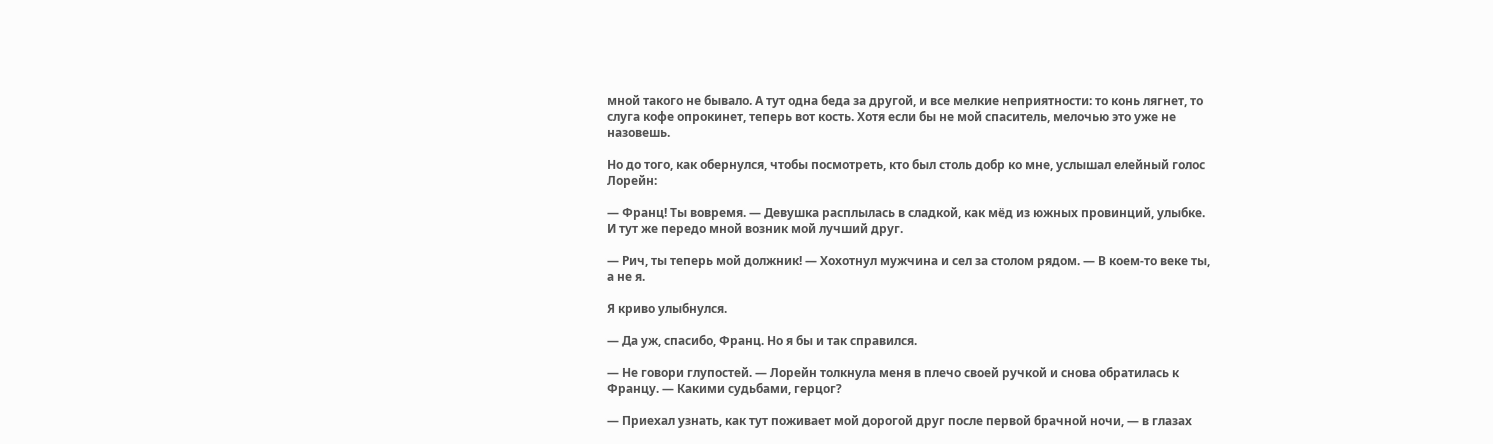мной такого не бывало. А тут одна беда за другой, и все мелкие неприятности: то конь лягнет, то слуга кофе опрокинет, теперь вот кость. Хотя если бы не мой спаситель, мелочью это уже не назовешь.

Но до того, как обернулся, чтобы посмотреть, кто был столь добр ко мне, услышал елейный голос Лорейн:

— Франц! Ты вовремя. — Девушка расплылась в сладкой, как мёд из южных провинций, улыбке. И тут же передо мной возник мой лучший друг.

— Рич, ты теперь мой должник! — Хохотнул мужчина и сел за столом рядом. — В коем-то веке ты, а не я.

Я криво улыбнулся.

— Да уж, спасибо, Франц. Но я бы и так справился.

— Не говори глупостей. — Лорейн толкнула меня в плечо своей ручкой и снова обратилась к Францу. — Какими судьбами, герцог?

— Приехал узнать, как тут поживает мой дорогой друг после первой брачной ночи, — в глазах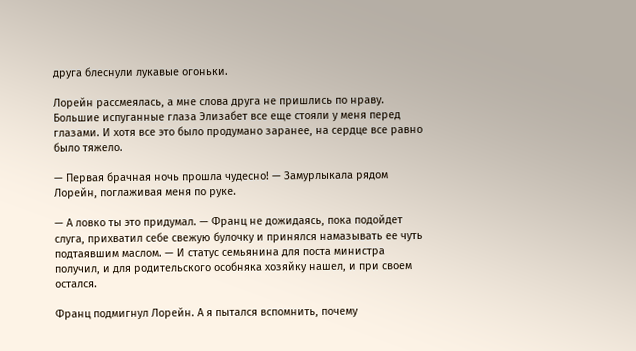друга блеснули лукавые огоньки.

Лорейн рассмеялась, а мне слова друга не пришлись по нраву. Большие испуганные глаза Элизабет все еще стояли у меня перед глазами. И хотя все это было продумано заранее, на сердце все равно было тяжело.

— Первая брачная ночь прошла чудесно! — Замурлыкала рядом Лорейн, поглаживая меня по руке.

— А ловко ты это придумал. — Франц не дожидаясь, пока подойдет слуга, прихватил себе свежую булочку и принялся намазывать ее чуть подтаявшим маслом. — И статус семьянина для поста министра получил, и для родительского особняка хозяйку нашел, и при своем остался.

Франц подмигнул Лорейн. А я пытался вспомнить, почему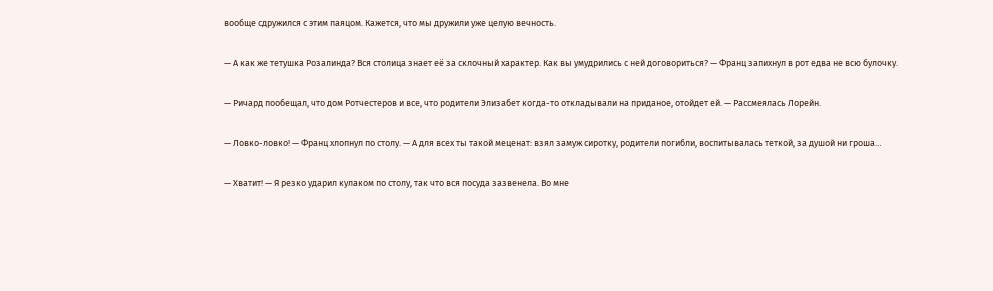вообще сдружился с этим паяцом. Кажется, что мы дружили уже целую вечность.

— А как же тетушка Розалинда? Вся столица знает её за склочный характер. Как вы умудрились с ней договориться? — Франц запихнул в рот едва не всю булочку.

— Ричард пообещал, что дом Ротчестеров и все, что родители Элизабет когда-то откладывали на приданое, отойдет ей. — Рассмеялась Лорейн.

— Ловко-ловко! — Франц хлопнул по столу. — А для всех ты такой меценат: взял замуж сиротку, родители погибли, воспитывалась теткой, за душой ни гроша…

— Хватит! — Я резко ударил кулаком по столу, так что вся посуда зазвенела. Во мне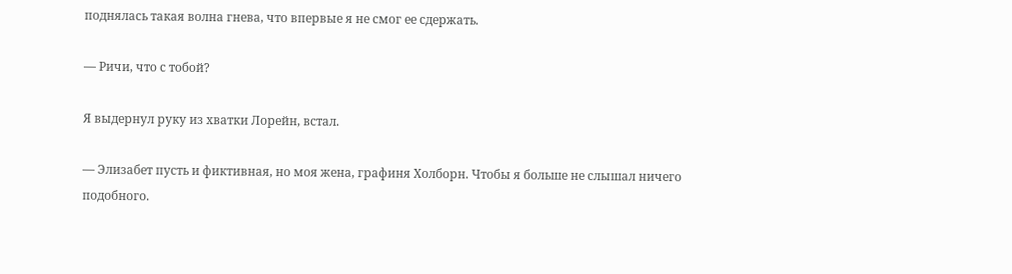поднялась такая волна гнева, что впервые я не смог ее сдержать.

— Ричи, что с тобой?

Я выдернул руку из хватки Лорейн, встал.

— Элизабет пусть и фиктивная, но моя жена, графиня Холборн. Чтобы я больше не слышал ничего подобного.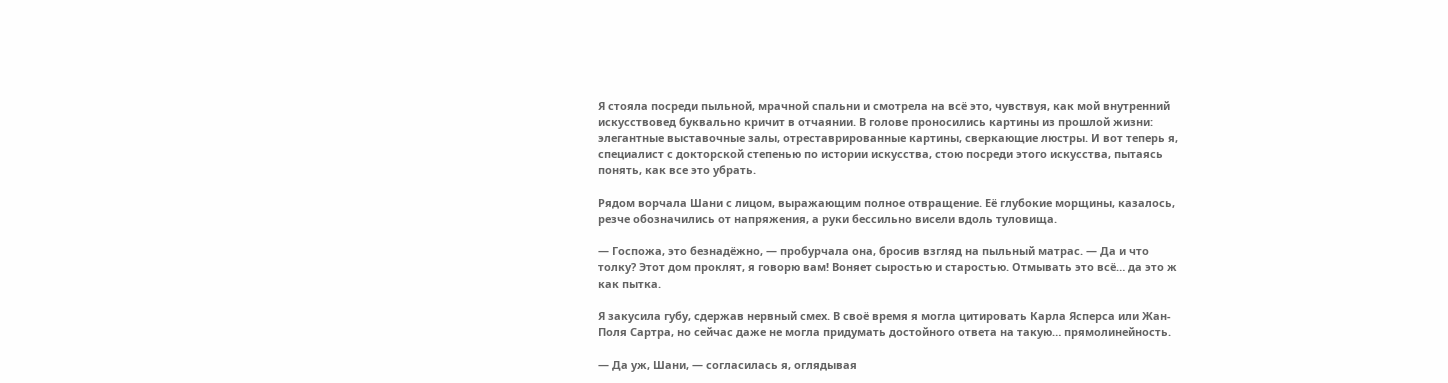Я стояла посреди пыльной, мрачной спальни и смотрела на всё это, чувствуя, как мой внутренний искусствовед буквально кричит в отчаянии. В голове проносились картины из прошлой жизни: элегантные выставочные залы, отреставрированные картины, сверкающие люстры. И вот теперь я, специалист с докторской степенью по истории искусства, стою посреди этого искусства, пытаясь понять, как все это убрать.

Рядом ворчала Шани с лицом, выражающим полное отвращение. Её глубокие морщины, казалось, резче обозначились от напряжения, а руки бессильно висели вдоль туловища.

— Госпожа, это безнадёжно, — пробурчала она, бросив взгляд на пыльный матрас. — Да и что толку? Этот дом проклят, я говорю вам! Воняет сыростью и старостью. Отмывать это всё… да это ж как пытка.

Я закусила губу, сдержав нервный смех. В своё время я могла цитировать Карла Ясперса или Жан-Поля Сартра, но сейчас даже не могла придумать достойного ответа на такую… прямолинейность.

— Да уж, Шани, — согласилась я, оглядывая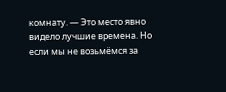комнату. — Это место явно видело лучшие времена. Но если мы не возьмёмся за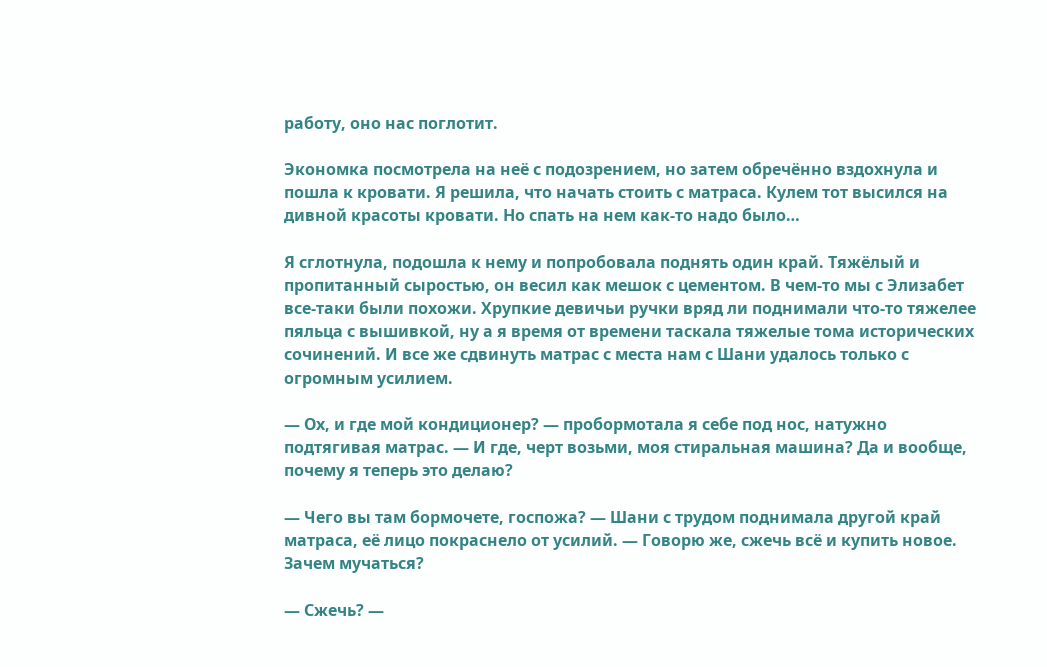работу, оно нас поглотит.

Экономка посмотрела на неё с подозрением, но затем обречённо вздохнула и пошла к кровати. Я решила, что начать стоить с матраса. Кулем тот высился на дивной красоты кровати. Но спать на нем как-то надо было…

Я сглотнула, подошла к нему и попробовала поднять один край. Тяжёлый и пропитанный сыростью, он весил как мешок с цементом. В чем-то мы с Элизабет все-таки были похожи. Хрупкие девичьи ручки вряд ли поднимали что-то тяжелее пяльца с вышивкой, ну а я время от времени таскала тяжелые тома исторических сочинений. И все же сдвинуть матрас с места нам с Шани удалось только с огромным усилием.

— Ох, и где мой кондиционер? — пробормотала я себе под нос, натужно подтягивая матрас. — И где, черт возьми, моя стиральная машина? Да и вообще, почему я теперь это делаю?

— Чего вы там бормочете, госпожа? — Шани с трудом поднимала другой край матраса, её лицо покраснело от усилий. — Говорю же, сжечь всё и купить новое. Зачем мучаться?

— Сжечь? —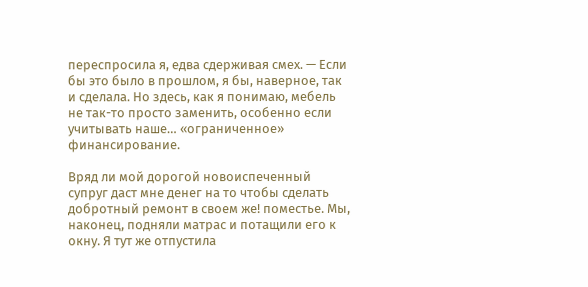переспросила я, едва сдерживая смех. — Если бы это было в прошлом, я бы, наверное, так и сделала. Но здесь, как я понимаю, мебель не так-то просто заменить, особенно если учитывать наше… «ограниченное» финансирование.

Вряд ли мой дорогой новоиспеченный супруг даст мне денег на то чтобы сделать добротный ремонт в своем же! поместье. Мы, наконец, подняли матрас и потащили его к окну. Я тут же отпустила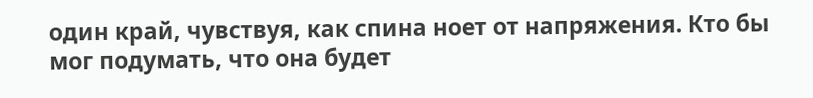один край, чувствуя, как спина ноет от напряжения. Кто бы мог подумать, что она будет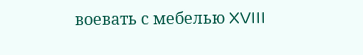воевать с мебелью XVIII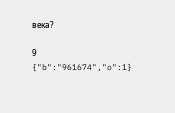века?

9
{"b":"961674","o":1}